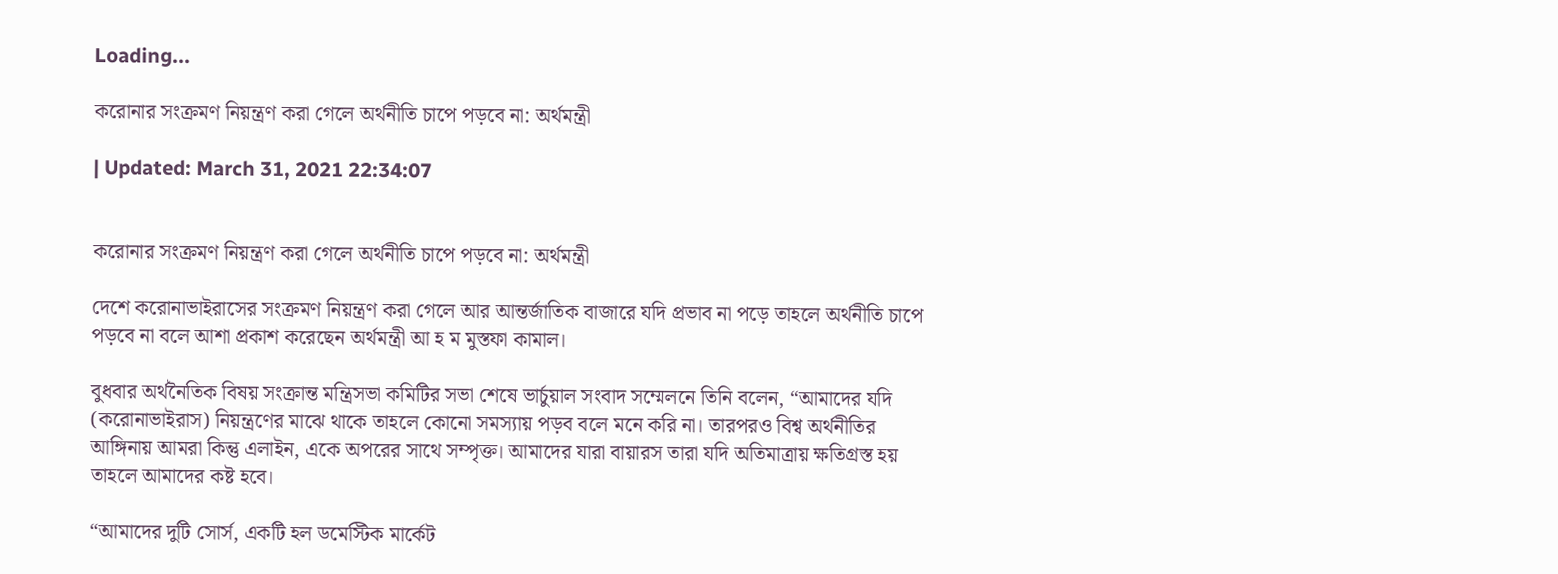Loading...

করোনার সংক্রমণ নিয়ন্ত্রণ করা গেলে অর্থনীতি চাপে পড়বে না: অর্থমন্ত্রী

| Updated: March 31, 2021 22:34:07


করোনার সংক্রমণ নিয়ন্ত্রণ করা গেলে অর্থনীতি চাপে পড়বে না: অর্থমন্ত্রী

দেশে করোনাভাইরাসের সংক্রমণ নিয়ন্ত্রণ করা গেলে আর আন্তর্জাতিক বাজারে যদি প্রভাব না পড়ে তাহলে অর্থনীতি চাপে পড়বে না বলে আশা প্রকাশ করেছেন অর্থমন্ত্রী আ হ ম মুস্তফা কামাল।

বুধবার অর্থনৈতিক বিষয় সংক্রান্ত মন্ত্রিসভা কমিটির সভা শেষে ভার্চুয়াল সংবাদ সম্মেলনে তিনি বলেন, “আমাদের যদি (করোনাভাইরাস) নিয়ন্ত্রণের মাঝে থাকে তাহলে কোনো সমস্যায় পড়ব বলে মনে করি না। তারপরও বিশ্ব অর্থনীতির আঙ্গিনায় আমরা কিন্তু এলাইন, একে অপরের সাথে সম্পৃক্ত। আমাদের যারা বায়ারস তারা যদি অতিমাত্রায় ক্ষতিগ্রস্ত হয় তাহলে আমাদের কষ্ট হবে।

“আমাদের দুটি সোর্স, একটি হল ডমেস্টিক মার্কেট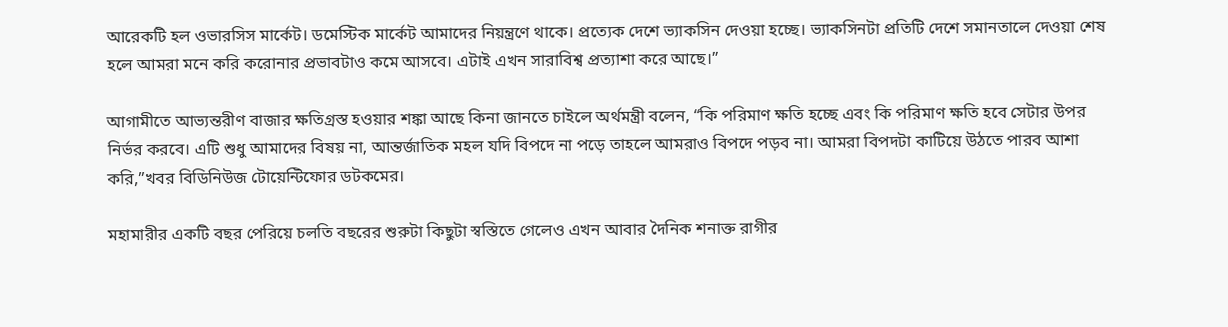আরেকটি হল ওভারসিস মার্কেট। ডমেস্টিক মার্কেট আমাদের নিয়ন্ত্রণে থাকে। প্রত্যেক দেশে ভ্যাকসিন দেওয়া হচ্ছে। ভ্যাকসিনটা প্রতিটি দেশে সমানতালে দেওয়া শেষ হলে আমরা মনে করি করোনার প্রভাবটাও কমে আসবে। এটাই এখন সারাবিশ্ব প্রত্যাশা করে আছে।”

আগামীতে আভ্যন্তরীণ বাজার ক্ষতিগ্রস্ত হওয়ার শঙ্কা আছে কিনা জানতে চাইলে অর্থমন্ত্রী বলেন, “কি পরিমাণ ক্ষতি হচ্ছে এবং কি পরিমাণ ক্ষতি হবে সেটার উপর নির্ভর করবে। এটি শুধু আমাদের বিষয় না, আন্তর্জাতিক মহল যদি বিপদে না পড়ে তাহলে আমরাও বিপদে পড়ব না। আমরা বিপদটা কাটিয়ে উঠতে পারব আশা করি,”খবর বিডিনিউজ টোয়েন্টিফোর ডটকমের।

মহামারীর একটি বছর পেরিয়ে চলতি বছরের শুরুটা কিছুটা স্বস্তিতে গেলেও এখন আবার দৈনিক শনাক্ত রাগীর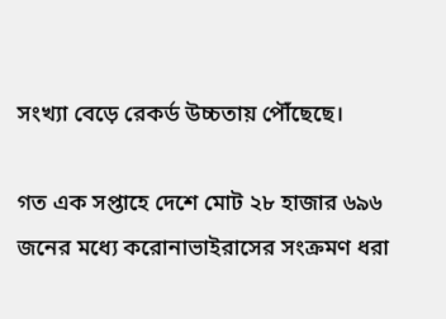সংখ্যা বেড়ে রেকর্ড উচ্চতায় পৌঁছেছে।

গত এক সপ্তাহে দেশে মোট ২৮ হাজার ৬৯৬ জনের মধ্যে করোনাভাইরাসের সংক্রমণ ধরা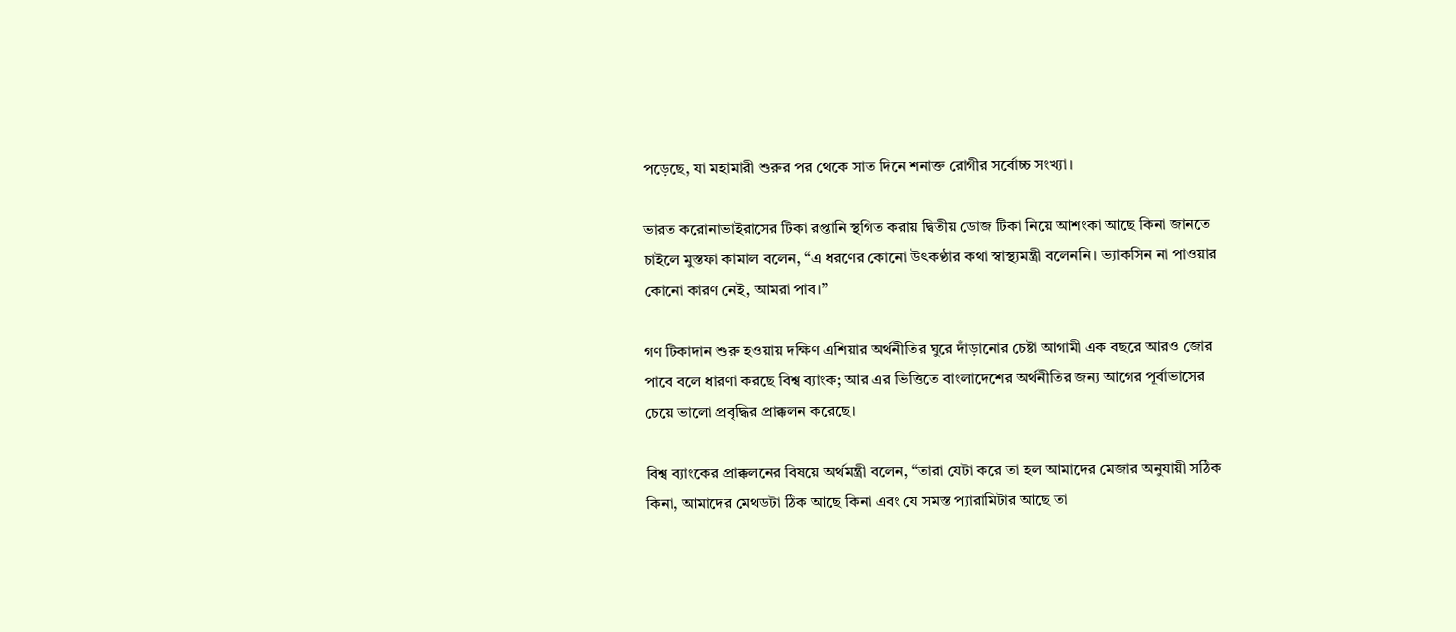পড়েছে, যা মহামারী শুরুর পর থেকে সাত দিনে শনাক্ত রোগীর সর্বোচ্চ সংখ্যা।

ভারত করোনাভাইরাসের টিকা রপ্তানি স্থগিত করায় দ্বিতীয় ডোজ টিকা নিয়ে আশংকা আছে কিনা জানতে চাইলে মুস্তফা কামাল বলেন, “এ ধরণের কোনো উৎকণ্ঠার কথা স্বাস্থ্যমন্ত্রী বলেননি। ভ্যাকসিন না পাওয়ার কোনো কারণ নেই, আমরা পাব।”

গণ টিকাদান শুরু হওয়ায় দক্ষিণ এশিয়ার অর্থনীতির ঘুরে দাঁড়ানোর চেষ্টা আগামী এক বছরে আরও জোর পাবে বলে ধারণা করছে বিশ্ব ব্যাংক; আর এর ভিত্তিতে বাংলাদেশের অর্থনীতির জন্য আগের পূর্বাভাসের চেয়ে ভালো প্রবৃদ্ধির প্রাক্কলন করেছে।

বিশ্ব ব্যাংকের প্রাক্কলনের বিষয়ে অর্থমন্ত্রী বলেন, “তারা যেটা করে তা হল আমাদের মেজার অনুযায়ী সঠিক কিনা, আমাদের মেথডটা ঠিক আছে কিনা এবং যে সমস্ত প্যারামিটার আছে তা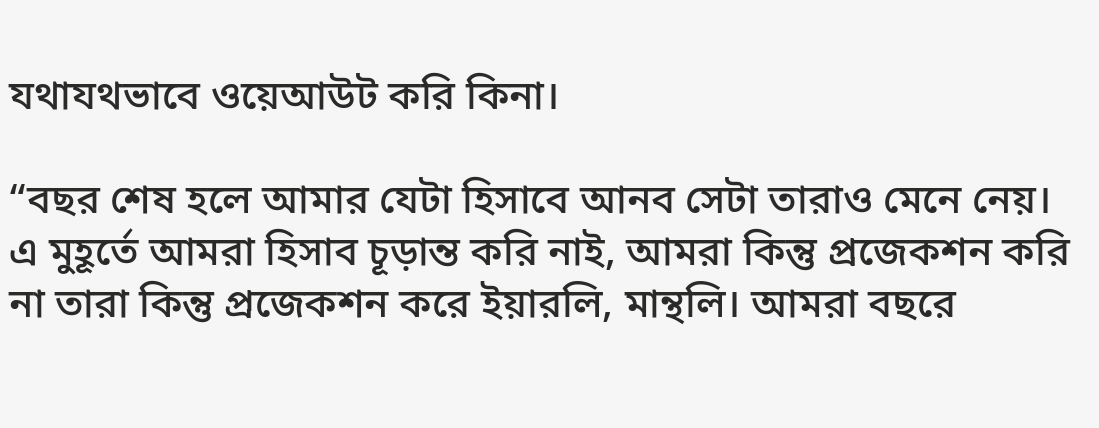যথাযথভাবে ওয়েআউট করি কিনা।

“বছর শেষ হলে আমার যেটা হিসাবে আনব সেটা তারাও মেনে নেয়। এ মুহূর্তে আমরা হিসাব চূড়ান্ত করি নাই, আমরা কিন্তু প্রজেকশন করি না তারা কিন্তু প্রজেকশন করে ইয়ারলি, মান্থলি। আমরা বছরে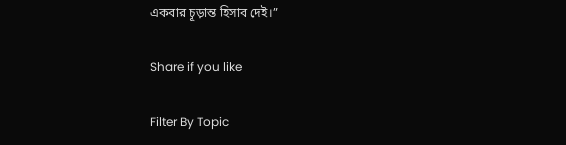একবার চূড়ান্ত হিসাব দেই।”

Share if you like

Filter By Topic